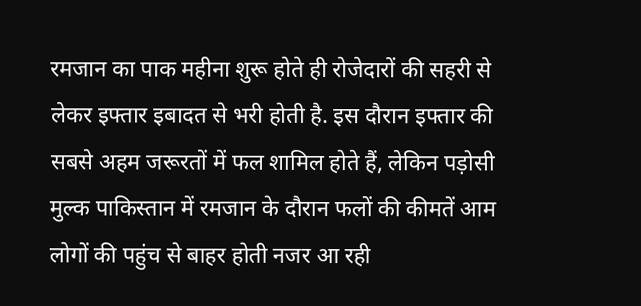रमजान का पाक महीना शुरू होते ही रोजेदारों की सहरी से लेकर इफ्तार इबादत से भरी होती है. इस दौरान इफ्तार की सबसे अहम जरूरतों में फल शामिल होते हैं, लेकिन पड़ोसी मुल्क पाकिस्तान में रमजान के दौरान फलों की कीमतें आम लोगों की पहुंच से बाहर होती नजर आ रही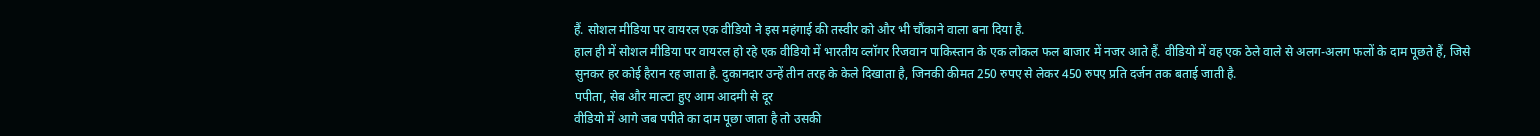हैं. सोशल मीडिया पर वायरल एक वीडियो ने इस महंगाई की तस्वीर को और भी चौंकाने वाला बना दिया है.
हाल ही में सोशल मीडिया पर वायरल हो रहे एक वीडियो में भारतीय व्लॉगर रिजवान पाकिस्तान के एक लोकल फल बाजार में नजर आते हैं. वीडियो में वह एक ठेले वाले से अलग-अलग फलों के दाम पूछते हैं, जिसे सुनकर हर कोई हैरान रह जाता है. दुकानदार उन्हें तीन तरह के केले दिखाता है, जिनकी कीमत 250 रुपए से लेकर 450 रुपए प्रति दर्जन तक बताई जाती है.
पपीता, सेब और माल्टा हुए आम आदमी से दूर
वीडियो में आगे जब पपीते का दाम पूछा जाता है तो उसकी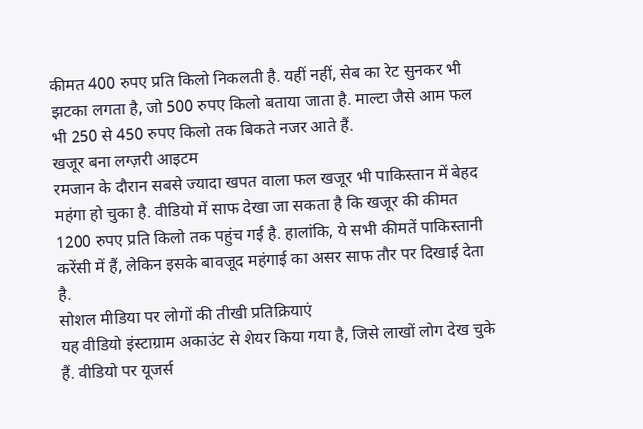कीमत 400 रुपए प्रति किलो निकलती है. यहीं नहीं, सेब का रेट सुनकर भी झटका लगता है, जो 500 रुपए किलो बताया जाता है. माल्टा जैसे आम फल भी 250 से 450 रुपए किलो तक बिकते नजर आते हैं.
खजूर बना लग्ज़री आइटम
रमजान के दौरान सबसे ज्यादा खपत वाला फल खजूर भी पाकिस्तान में बेहद महंगा हो चुका है. वीडियो में साफ देखा जा सकता है कि खजूर की कीमत 1200 रुपए प्रति किलो तक पहुंच गई है. हालांकि, ये सभी कीमतें पाकिस्तानी करेंसी में हैं, लेकिन इसके बावजूद महंगाई का असर साफ तौर पर दिखाई देता है.
सोशल मीडिया पर लोगों की तीखी प्रतिक्रियाएं
यह वीडियो इंस्टाग्राम अकाउंट से शेयर किया गया है, जिसे लाखों लोग देख चुके हैं. वीडियो पर यूजर्स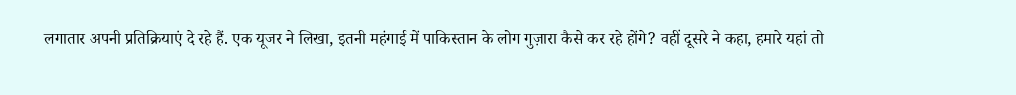लगातार अपनी प्रतिक्रियाएं दे रहे हैं. एक यूजर ने लिखा, इतनी महंगाई में पाकिस्तान के लोग गुज़ारा कैसे कर रहे होंगे? वहीं दूसरे ने कहा, हमारे यहां तो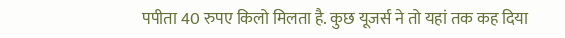पपीता 40 रुपए किलो मिलता है. कुछ यूजर्स ने तो यहां तक कह दिया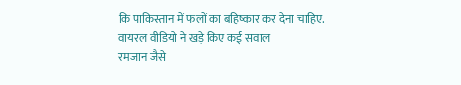कि पाकिस्तान में फलों का बहिष्कार कर देना चाहिए.
वायरल वीडियो ने खड़े किए कई सवाल
रमजान जैसे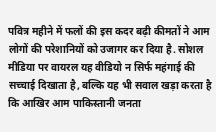पवित्र महीने में फलों की इस कदर बढ़ी कीमतों ने आम लोगों की परेशानियों को उजागर कर दिया है. सोशल मीडिया पर वायरल यह वीडियो न सिर्फ महंगाई की सच्चाई दिखाता है, बल्कि यह भी सवाल खड़ा करता है कि आखिर आम पाकिस्तानी जनता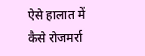ऐसे हालात में कैसे रोजमर्रा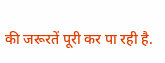की जरूरतें पूरी कर पा रही है.